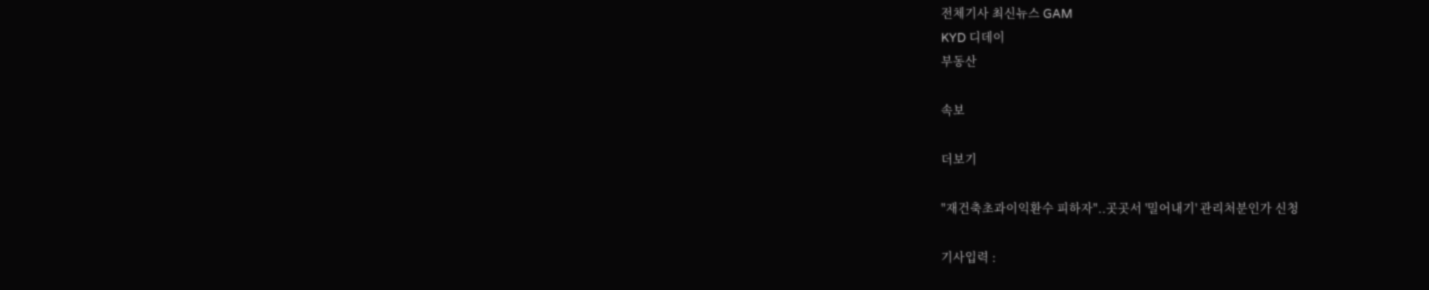전체기사 최신뉴스 GAM
KYD 디데이
부동산

속보

더보기

"재건축초과이익환수 피하자"..곳곳서 '밀어내기' 관리처분인가 신청

기사입력 :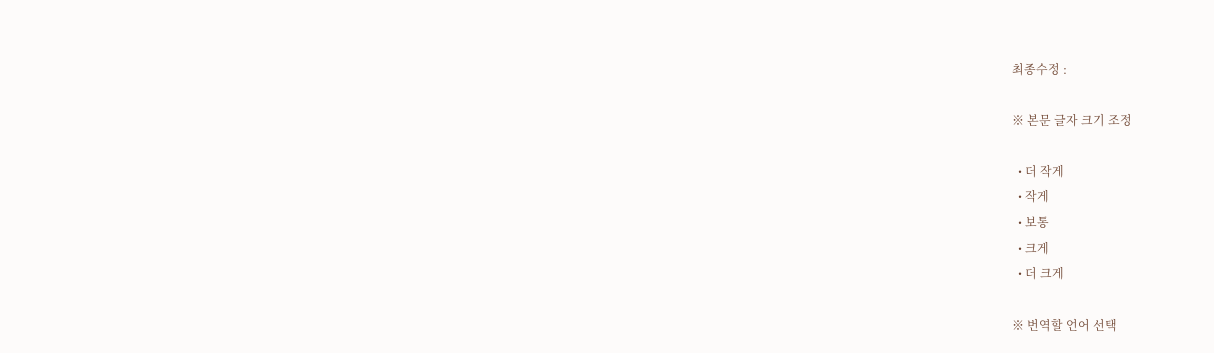최종수정 :

※ 본문 글자 크기 조정

  • 더 작게
  • 작게
  • 보통
  • 크게
  • 더 크게

※ 번역할 언어 선택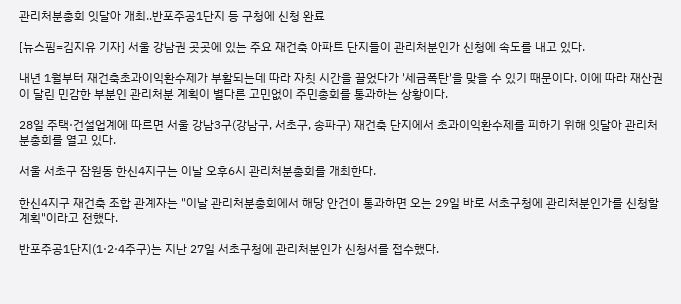관리처분총회 잇달아 개최..반포주공1단지 등 구청에 신청 완료

[뉴스핌=김지유 기자] 서울 강남권 곳곳에 있는 주요 재건축 아파트 단지들이 관리처분인가 신청에 속도를 내고 있다.

내년 1월부터 재건축초과이익환수제가 부활되는데 따라 자칫 시간을 끌었다가 '세금폭탄'을 맞을 수 있기 때문이다. 이에 따라 재산권이 달린 민감한 부분인 관리처분 계획이 별다른 고민없이 주민총회를 통과하는 상황이다.

28일 주택·건설업계에 따르면 서울 강남3구(강남구, 서초구, 송파구) 재건축 단지에서 초과이익환수제를 피하기 위해 잇달아 관리처분총회를 열고 있다.

서울 서초구 잠원동 한신4지구는 이날 오후6시 관리처분총회를 개최한다.

한신4지구 재건축 조합 관계자는 "이날 관리처분총회에서 해당 안건이 통과하면 오는 29일 바로 서초구청에 관리처분인가를 신청할 계획"이라고 전했다.

반포주공1단지(1·2·4주구)는 지난 27일 서초구청에 관리처분인가 신청서를 접수했다.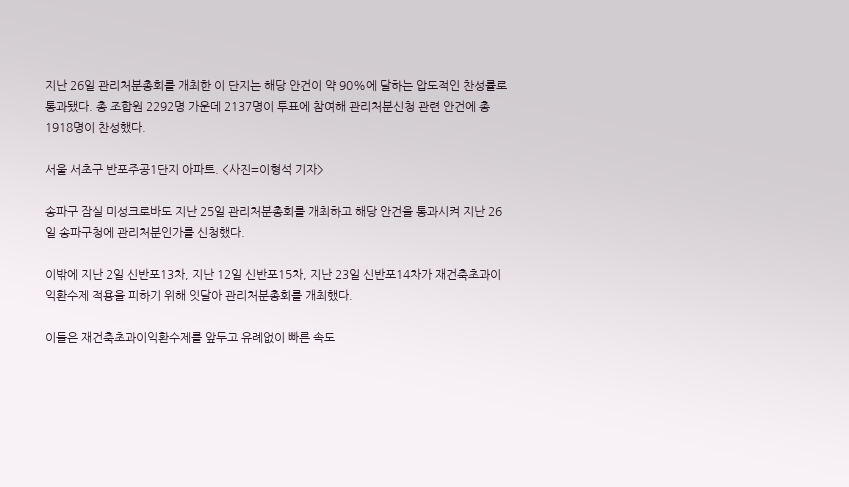지난 26일 관리처분총회를 개최한 이 단지는 해당 안건이 약 90%에 달하는 압도적인 찬성률로 통과됐다. 총 조합원 2292명 가운데 2137명이 투표에 참여해 관리처분신청 관련 안건에 총 1918명이 찬성했다.

서울 서초구 반포주공1단지 아파트. <사진=이형석 기자>

송파구 잠실 미성크로바도 지난 25일 관리처분총회를 개최하고 해당 안건을 통과시켜 지난 26일 송파구청에 관리처분인가를 신청했다.

이밖에 지난 2일 신반포13차, 지난 12일 신반포15차, 지난 23일 신반포14차가 재건축초과이익환수제 적용을 피하기 위해 잇달아 관리처분총회를 개최했다.

이들은 재건축초과이익환수제를 앞두고 유례없이 빠른 속도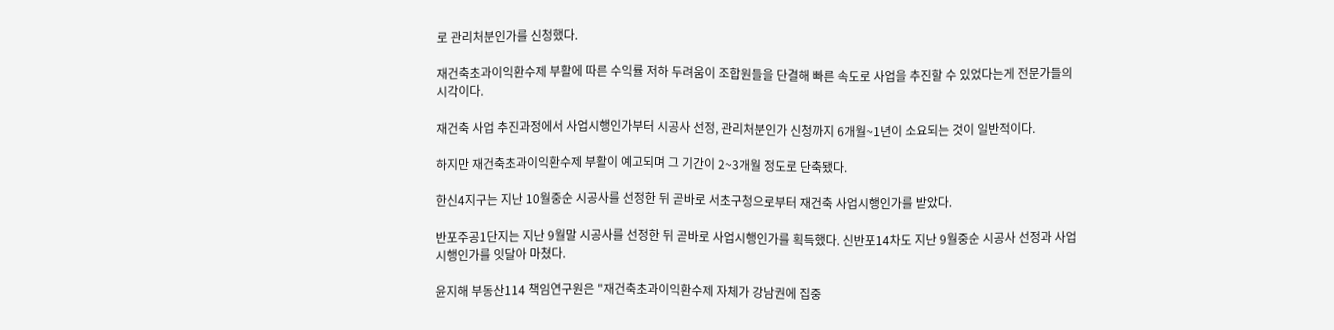로 관리처분인가를 신청했다.

재건축초과이익환수제 부활에 따른 수익률 저하 두려움이 조합원들을 단결해 빠른 속도로 사업을 추진할 수 있었다는게 전문가들의 시각이다.

재건축 사업 추진과정에서 사업시행인가부터 시공사 선정, 관리처분인가 신청까지 6개월~1년이 소요되는 것이 일반적이다.

하지만 재건축초과이익환수제 부활이 예고되며 그 기간이 2~3개월 정도로 단축됐다.

한신4지구는 지난 10월중순 시공사를 선정한 뒤 곧바로 서초구청으로부터 재건축 사업시행인가를 받았다.

반포주공1단지는 지난 9월말 시공사를 선정한 뒤 곧바로 사업시행인가를 획득했다. 신반포14차도 지난 9월중순 시공사 선정과 사업시행인가를 잇달아 마쳤다.

윤지해 부동산114 책임연구원은 "재건축초과이익환수제 자체가 강남권에 집중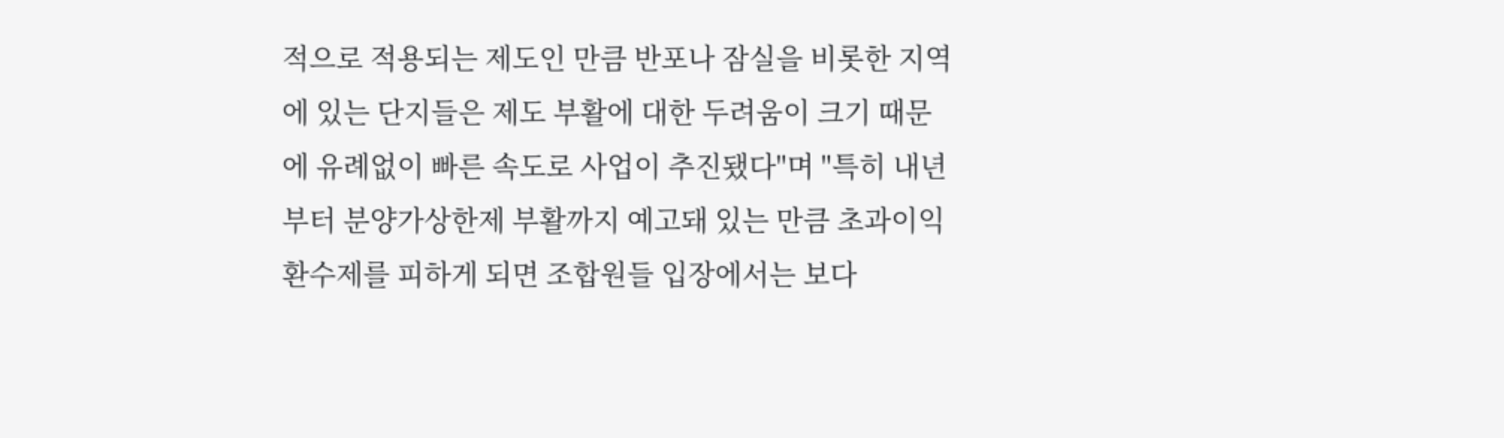적으로 적용되는 제도인 만큼 반포나 잠실을 비롯한 지역에 있는 단지들은 제도 부활에 대한 두려움이 크기 때문에 유례없이 빠른 속도로 사업이 추진됐다"며 "특히 내년부터 분양가상한제 부활까지 예고돼 있는 만큼 초과이익환수제를 피하게 되면 조합원들 입장에서는 보다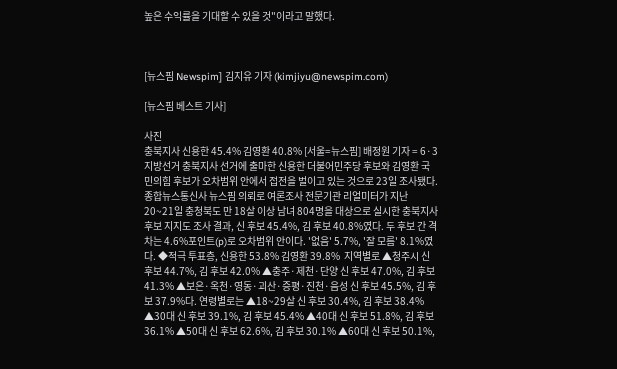높은 수익률을 기대할 수 있을 것"이라고 말했다.



[뉴스핌 Newspim] 김지유 기자 (kimjiyu@newspim.com)

[뉴스핌 베스트 기사]

사진
충북지사 신용한 45.4% 김영환 40.8% [서울=뉴스핌] 배정원 기자 = 6·3 지방선거 충북지사 선거에 출마한 신용한 더불어민주당 후보와 김영환 국민의힘 후보가 오차범위 안에서 접전을 벌이고 있는 것으로 23일 조사됐다. 종합뉴스통신사 뉴스핌 의뢰로 여론조사 전문기관 리얼미터가 지난 20~21일 충청북도 만 18살 이상 남녀 804명을 대상으로 실시한 충북지사 후보 지지도 조사 결과, 신 후보 45.4%, 김 후보 40.8%였다. 두 후보 간 격차는 4.6%포인트(p)로 오차범위 안이다. '없음' 5.7%, '잘 모름' 8.1%였다. ◆적극 투표층, 신용한 53.8% 김영환 39.8%  지역별로 ▲청주시 신 후보 44.7%, 김 후보 42.0% ▲충주·제천·단양 신 후보 47.0%, 김 후보 41.3% ▲보은·옥천·영동·괴산·증평·진천·음성 신 후보 45.5%, 김 후보 37.9%다. 연령별로는 ▲18~29살 신 후보 30.4%, 김 후보 38.4% ▲30대 신 후보 39.1%, 김 후보 45.4% ▲40대 신 후보 51.8%, 김 후보 36.1% ▲50대 신 후보 62.6%, 김 후보 30.1% ▲60대 신 후보 50.1%,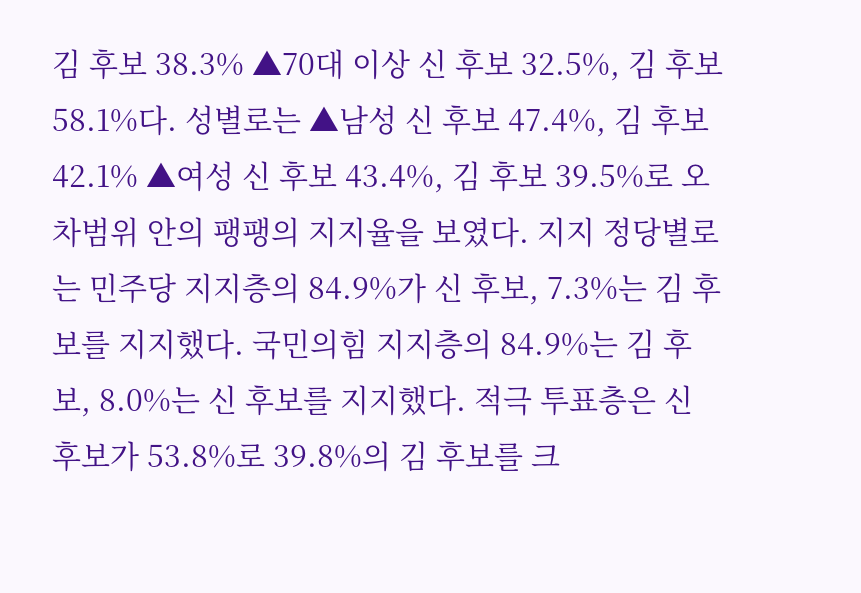김 후보 38.3% ▲70대 이상 신 후보 32.5%, 김 후보 58.1%다. 성별로는 ▲남성 신 후보 47.4%, 김 후보 42.1% ▲여성 신 후보 43.4%, 김 후보 39.5%로 오차범위 안의 팽팽의 지지율을 보였다. 지지 정당별로는 민주당 지지층의 84.9%가 신 후보, 7.3%는 김 후보를 지지했다. 국민의힘 지지층의 84.9%는 김 후보, 8.0%는 신 후보를 지지했다. 적극 투표층은 신 후보가 53.8%로 39.8%의 김 후보를 크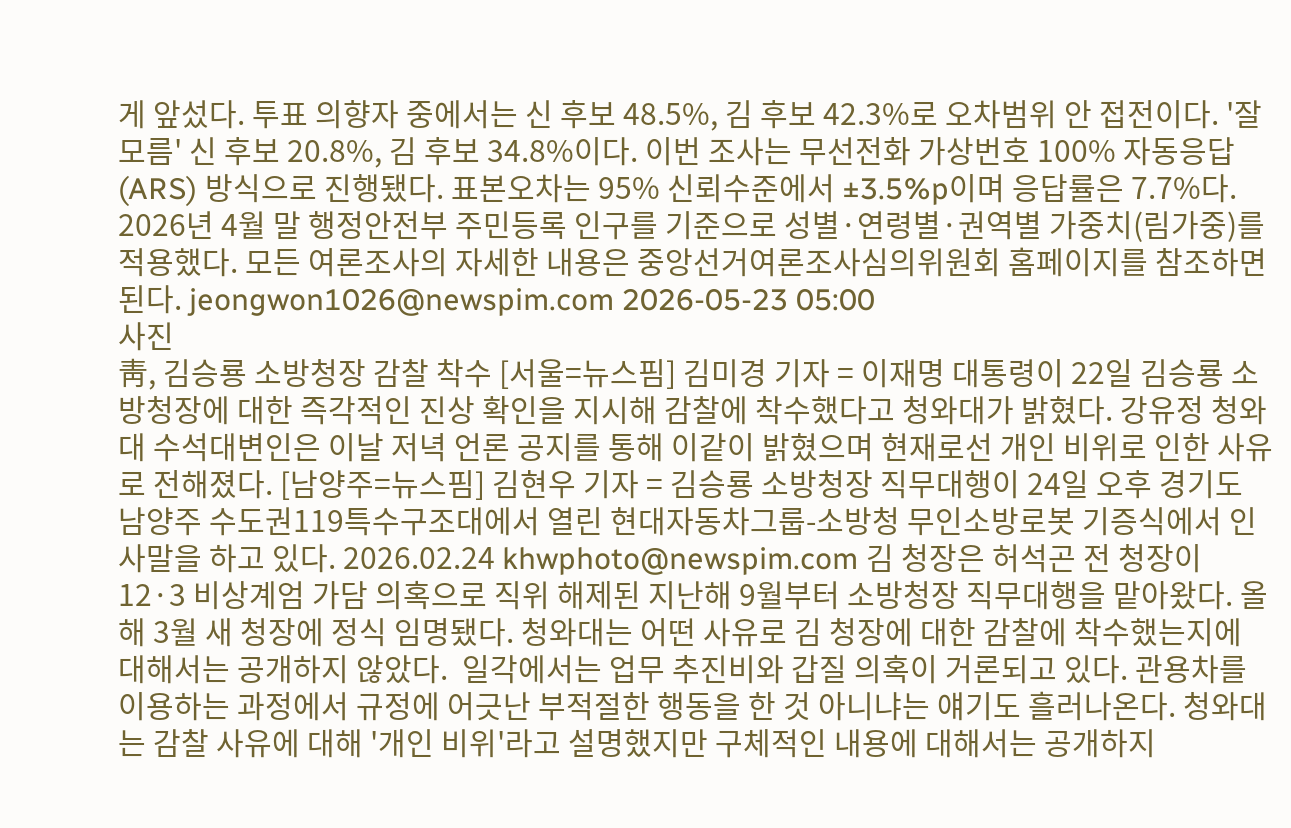게 앞섰다. 투표 의향자 중에서는 신 후보 48.5%, 김 후보 42.3%로 오차범위 안 접전이다. '잘 모름' 신 후보 20.8%, 김 후보 34.8%이다. 이번 조사는 무선전화 가상번호 100% 자동응답(ARS) 방식으로 진행됐다. 표본오차는 95% 신뢰수준에서 ±3.5%p이며 응답률은 7.7%다. 2026년 4월 말 행정안전부 주민등록 인구를 기준으로 성별·연령별·권역별 가중치(림가중)를 적용했다. 모든 여론조사의 자세한 내용은 중앙선거여론조사심의위원회 홈페이지를 참조하면 된다. jeongwon1026@newspim.com 2026-05-23 05:00
사진
靑, 김승룡 소방청장 감찰 착수 [서울=뉴스핌] 김미경 기자 = 이재명 대통령이 22일 김승룡 소방청장에 대한 즉각적인 진상 확인을 지시해 감찰에 착수했다고 청와대가 밝혔다. 강유정 청와대 수석대변인은 이날 저녁 언론 공지를 통해 이같이 밝혔으며 현재로선 개인 비위로 인한 사유로 전해졌다. [남양주=뉴스핌] 김현우 기자 = 김승룡 소방청장 직무대행이 24일 오후 경기도 남양주 수도권119특수구조대에서 열린 현대자동차그룹-소방청 무인소방로봇 기증식에서 인사말을 하고 있다. 2026.02.24 khwphoto@newspim.com 김 청장은 허석곤 전 청장이 12·3 비상계엄 가담 의혹으로 직위 해제된 지난해 9월부터 소방청장 직무대행을 맡아왔다. 올해 3월 새 청장에 정식 임명됐다. 청와대는 어떤 사유로 김 청장에 대한 감찰에 착수했는지에 대해서는 공개하지 않았다.  일각에서는 업무 추진비와 갑질 의혹이 거론되고 있다. 관용차를 이용하는 과정에서 규정에 어긋난 부적절한 행동을 한 것 아니냐는 얘기도 흘러나온다. 청와대는 감찰 사유에 대해 '개인 비위'라고 설명했지만 구체적인 내용에 대해서는 공개하지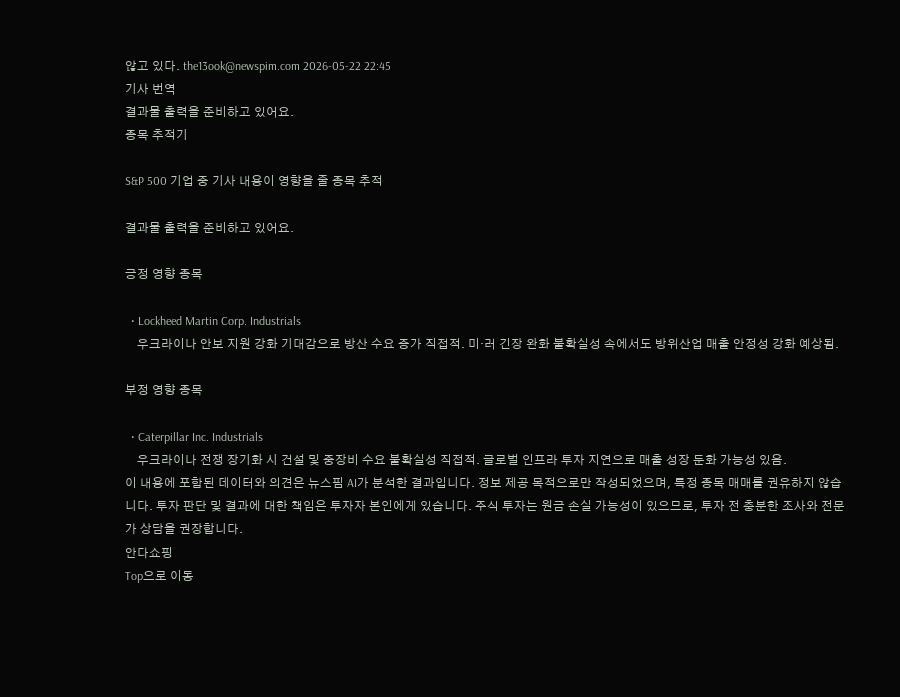않고 있다. the13ook@newspim.com 2026-05-22 22:45
기사 번역
결과물 출력을 준비하고 있어요.
종목 추적기

S&P 500 기업 중 기사 내용이 영향을 줄 종목 추적

결과물 출력을 준비하고 있어요.

긍정 영향 종목

  • Lockheed Martin Corp. Industrials
    우크라이나 안보 지원 강화 기대감으로 방산 수요 증가 직접적. 미·러 긴장 완화 불확실성 속에서도 방위산업 매출 안정성 강화 예상됨.

부정 영향 종목

  • Caterpillar Inc. Industrials
    우크라이나 전쟁 장기화 시 건설 및 중장비 수요 불확실성 직접적. 글로벌 인프라 투자 지연으로 매출 성장 둔화 가능성 있음.
이 내용에 포함된 데이터와 의견은 뉴스핌 AI가 분석한 결과입니다. 정보 제공 목적으로만 작성되었으며, 특정 종목 매매를 권유하지 않습니다. 투자 판단 및 결과에 대한 책임은 투자자 본인에게 있습니다. 주식 투자는 원금 손실 가능성이 있으므로, 투자 전 충분한 조사와 전문가 상담을 권장합니다.
안다쇼핑
Top으로 이동